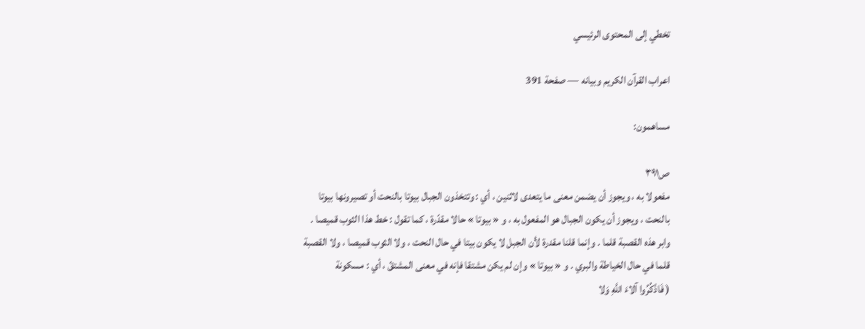تخطي إلى المحتوى الرئيسي

اعراب القرآن الكريم وبيانه — صفحة 391

مساهمون:

ص٣٩١
مفعولا به ، ويجوز أن يضمن معنى ما يتعدى لاثنين ، أي : وتتخذون الجبال بيوتا بالنحت أو تصيرونها بيوتا بالنحت ، ويجوز أن يكون الجبال هو المفعول به ، و « بيوتا » حالا مقدّرة ، كما تقول : خط هذا الثوب قميصا . وابر هذه القصبة قلما . وإنما قلنا مقدرة لأن الجبل لا يكون بيتا في حال النحت ، ولا الثوب قميصا ، ولا القصبة قلما في حال الخياطة والبري . و « بيوتا » وإن لم يكن مشتقا فإنه في معنى المشتقّ ، أي : مسكونة
( فَاذْكُرُوا آلاءَ اللَّهِ وَلا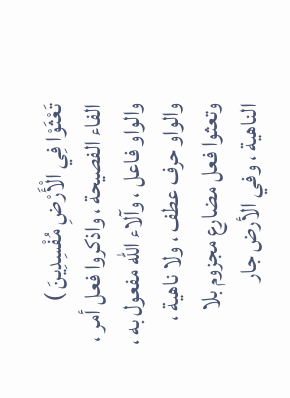تَعْثَوْا فِي الْأَرْضِ مُفْسِدِينَ )
الفاء الفصيحة ، واذكروا فعل أمر ، والواو فاعل ، وآلاء اللّه مفعول به ، والواو حرف عطف ، ولا ناهية ، وتعثوا فعل مضارع مجزوم بلا الناهية ، وفي الأرض جار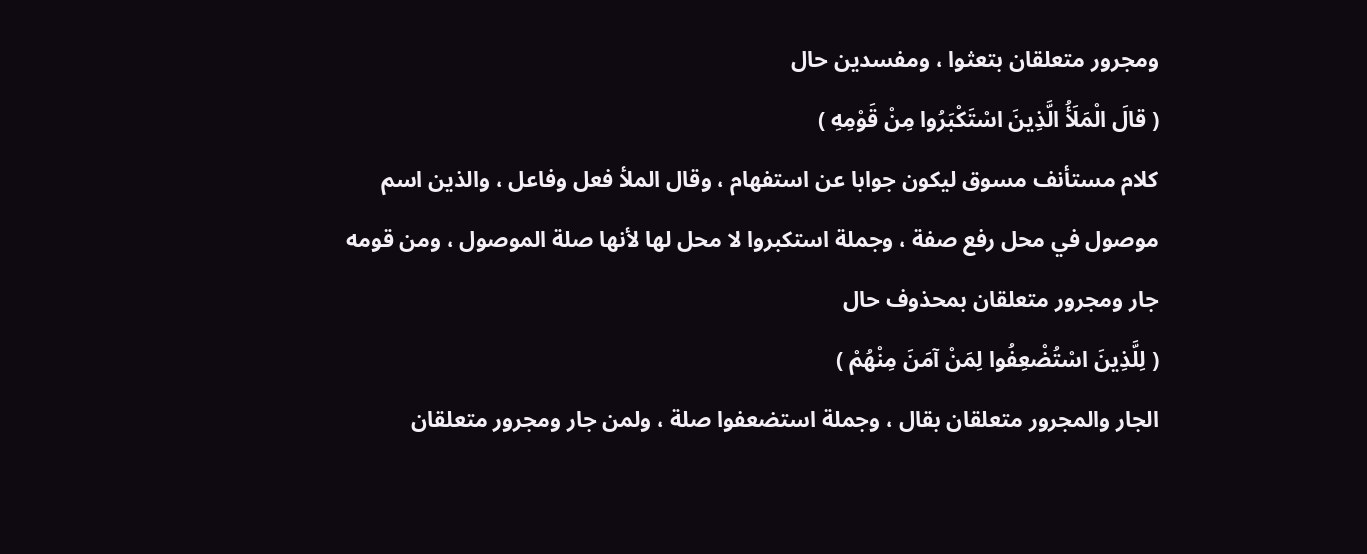ومجرور متعلقان بتعثوا ، ومفسدين حال
( قالَ الْمَلَأُ الَّذِينَ اسْتَكْبَرُوا مِنْ قَوْمِهِ )
كلام مستأنف مسوق ليكون جوابا عن استفهام ، وقال الملأ فعل وفاعل ، والذين اسم موصول في محل رفع صفة ، وجملة استكبروا لا محل لها لأنها صلة الموصول ، ومن قومه جار ومجرور متعلقان بمحذوف حال
( لِلَّذِينَ اسْتُضْعِفُوا لِمَنْ آمَنَ مِنْهُمْ )
الجار والمجرور متعلقان بقال ، وجملة استضعفوا صلة ، ولمن جار ومجرور متعلقان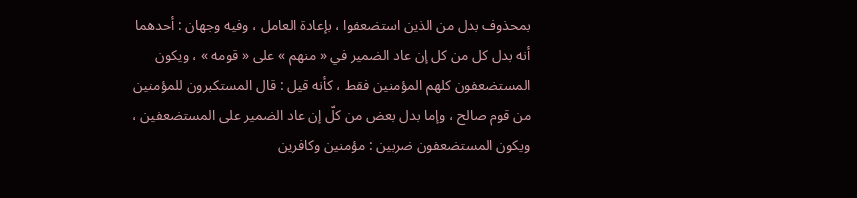بمحذوف بدل من الذين استضعفوا ، بإعادة العامل ، وفيه وجهان : أحدهما أنه بدل كل من كل إن عاد الضمير في « منهم » على « قومه » ، ويكون المستضعفون كلهم المؤمنين فقط ، كأنه قيل : قال المستكبرون للمؤمنين من قوم صالح ، وإما بدل بعض من كلّ إن عاد الضمير على المستضعفين ، ويكون المستضعفون ضربين : مؤمنين وكافرين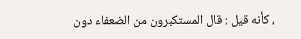، كأنه قيل : قال المستكبرون من الضعفاء دون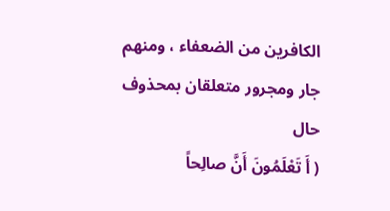الكافرين من الضعفاء ، ومنهم جار ومجرور متعلقان بمحذوف حال
( أَ تَعْلَمُونَ أَنَّ صالِحاً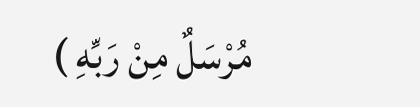مُرْسَلٌ مِنْ رَبِّهِ )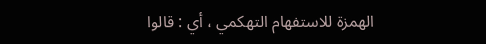الهمزة للاستفهام التهكمي ، أي : قالوا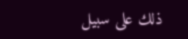ذلك على سبيل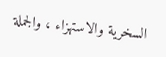السخرية والاستهزاء ، والجملة